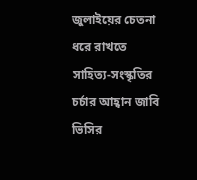জুলাইয়ের চেতনা ধরে রাখতে সাহিত্য-সংস্কৃতির চর্চার আহ্বান জাবি ভিসির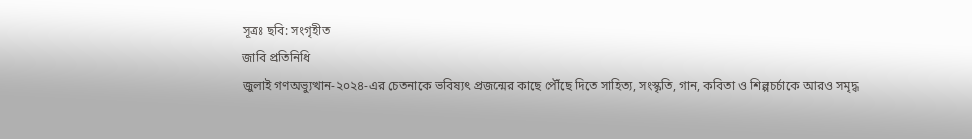সূত্রঃ ছবি: সংগৃহীত
জাবি প্রতিনিধি
জুলাই গণঅভ্যুত্থান-২০২৪-এর চেতনাকে ভবিষ্যৎ প্রজন্মের কাছে পৌঁছে দিতে সাহিত্য, সংস্কৃতি, গান, কবিতা ও শিল্পচর্চাকে আরও সমৃদ্ধ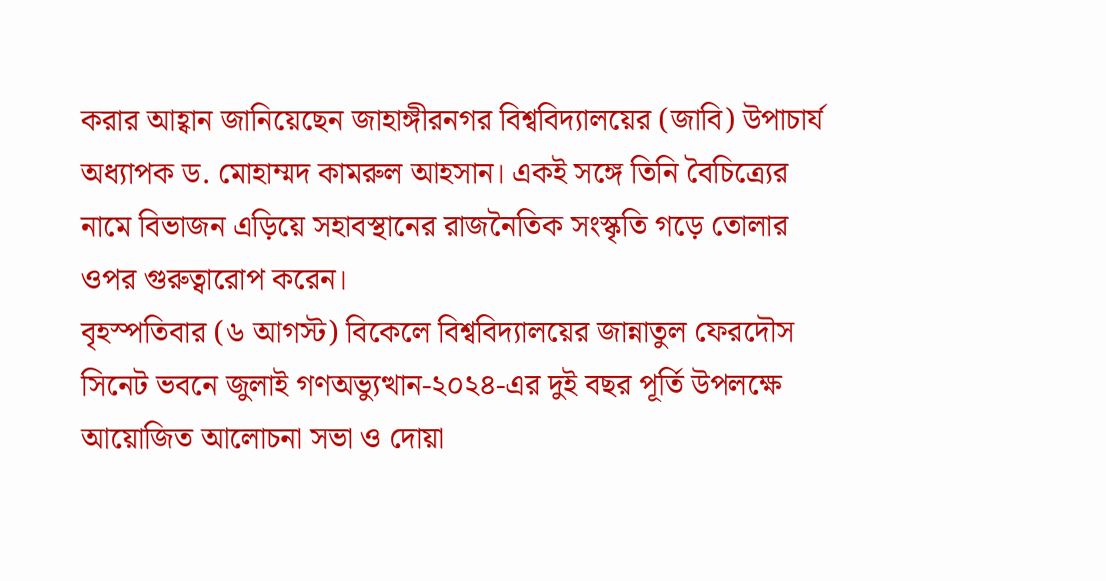করার আহ্বান জানিয়েছেন জাহাঙ্গীরনগর বিশ্ববিদ্যালয়ের (জাবি) উপাচার্য অধ্যাপক ড. মোহাম্মদ কামরুল আহসান। একই সঙ্গে তিনি বৈচিত্র্যের নামে বিভাজন এড়িয়ে সহাবস্থানের রাজনৈতিক সংস্কৃতি গড়ে তোলার ওপর গুরুত্বারোপ করেন।
বৃহস্পতিবার (৬ আগস্ট) বিকেলে বিশ্ববিদ্যালয়ের জান্নাতুল ফেরদৌস সিনেট ভবনে জুলাই গণঅভ্যুত্থান-২০২৪-এর দুই বছর পূর্তি উপলক্ষে আয়োজিত আলোচনা সভা ও দোয়া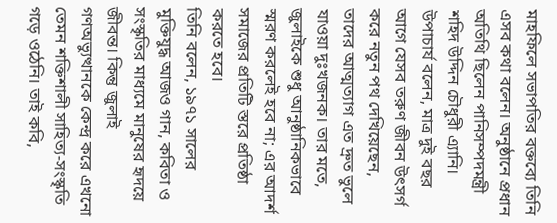মাহফিলে সভাপতির বক্তব্যে তিনি এসব কথা বলেন। অনুষ্ঠানে প্রধান অতিথি ছিলেন পানিসম্পদমন্ত্রী শহিদ উদ্দিন চৌধুরী এ্যানি।
উপাচার্য বলেন, মাত্র দুই বছর আগে যেসব তরুণ জীবন উৎসর্গ করে নতুন পথ দেখিয়েছেন, তাদের আত্মত্যাগ এত দ্রুত ভুলে যাওয়া দুঃখজনক। তার মতে, জুলাইকে শুধু আনুষ্ঠানিকভাবে স্মরণ করলেই হবে না; এর আদর্শ সমাজের প্রতিটি স্তরে প্রতিষ্ঠা করতে হবে।
তিনি বলেন, ১৯৭১ সালের মুক্তিযুদ্ধ আজও গান, কবিতা ও সংস্কৃতির মাধ্যমে মানুষের হৃদয়ে জীবন্ত। কিন্তু জুলাই গণঅভ্যুত্থানকে কেন্দ্র করে এখনো তেমন শক্তিশালী সাহিত্য-সংস্কৃতি গড়ে ওঠেনি। তাই কবি,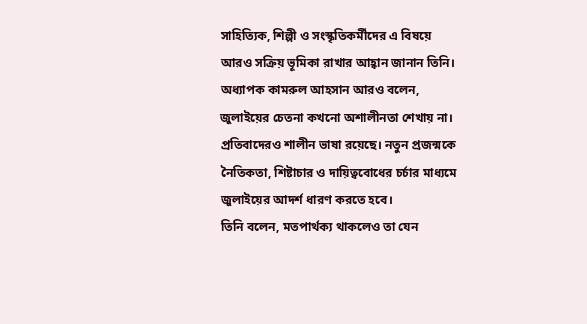সাহিত্যিক, শিল্পী ও সংস্কৃতিকর্মীদের এ বিষয়ে আরও সক্রিয় ভূমিকা রাখার আহ্বান জানান তিনি।
অধ্যাপক কামরুল আহসান আরও বলেন, জুলাইয়ের চেতনা কখনো অশালীনতা শেখায় না। প্রতিবাদেরও শালীন ভাষা রয়েছে। নতুন প্রজন্মকে নৈতিকতা, শিষ্টাচার ও দায়িত্ববোধের চর্চার মাধ্যমে জুলাইয়ের আদর্শ ধারণ করতে হবে।
তিনি বলেন, মতপার্থক্য থাকলেও তা যেন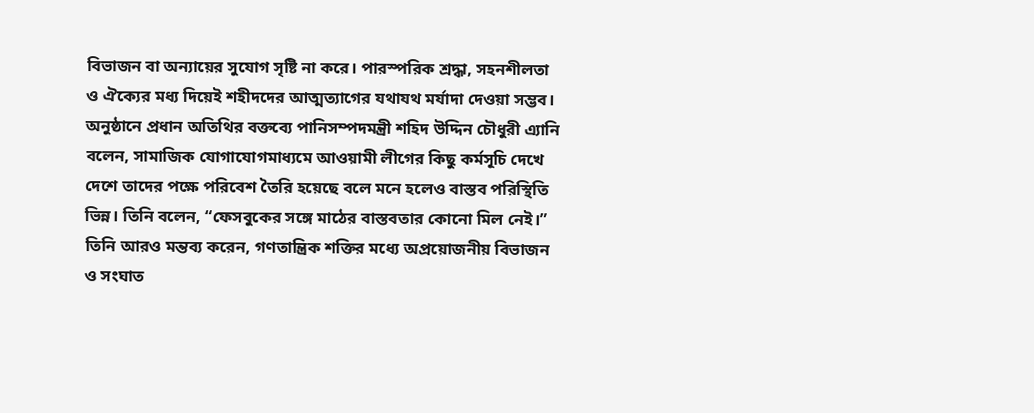বিভাজন বা অন্যায়ের সুযোগ সৃষ্টি না করে। পারস্পরিক শ্রদ্ধা, সহনশীলতা ও ঐক্যের মধ্য দিয়েই শহীদদের আত্মত্যাগের যথাযথ মর্যাদা দেওয়া সম্ভব।
অনুষ্ঠানে প্রধান অতিথির বক্তব্যে পানিসম্পদমন্ত্রী শহিদ উদ্দিন চৌধুরী এ্যানি বলেন, সামাজিক যোগাযোগমাধ্যমে আওয়ামী লীগের কিছু কর্মসূচি দেখে দেশে তাদের পক্ষে পরিবেশ তৈরি হয়েছে বলে মনে হলেও বাস্তব পরিস্থিতি ভিন্ন। তিনি বলেন, “ফেসবুকের সঙ্গে মাঠের বাস্তবতার কোনো মিল নেই।”
তিনি আরও মন্তব্য করেন, গণতান্ত্রিক শক্তির মধ্যে অপ্রয়োজনীয় বিভাজন ও সংঘাত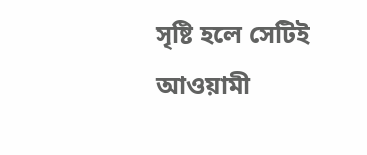সৃষ্টি হলে সেটিই আওয়ামী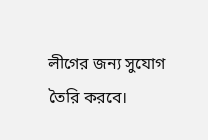লীগের জন্য সুযোগ তৈরি করবে।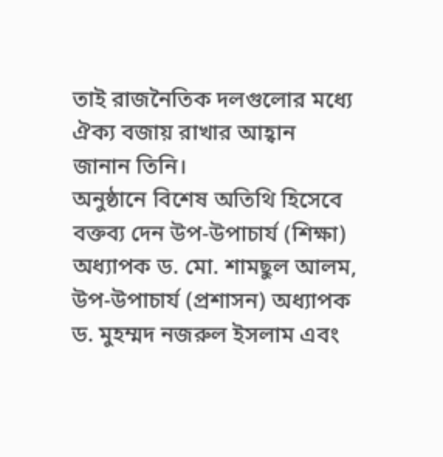তাই রাজনৈতিক দলগুলোর মধ্যে ঐক্য বজায় রাখার আহ্বান জানান তিনি।
অনুষ্ঠানে বিশেষ অতিথি হিসেবে বক্তব্য দেন উপ-উপাচার্য (শিক্ষা) অধ্যাপক ড. মো. শামছুল আলম, উপ-উপাচার্য (প্রশাসন) অধ্যাপক ড. মুহম্মদ নজরুল ইসলাম এবং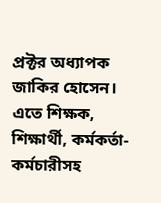প্রক্টর অধ্যাপক জাকির হোসেন। এতে শিক্ষক, শিক্ষার্থী, কর্মকর্তা-কর্মচারীসহ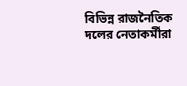বিভিন্ন রাজনৈতিক দলের নেতাকর্মীরা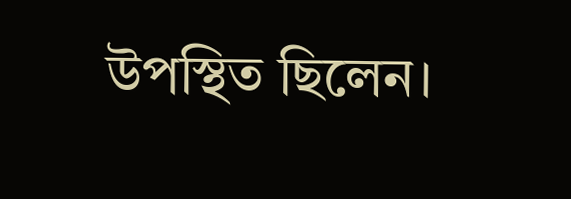উপস্থিত ছিলেন।